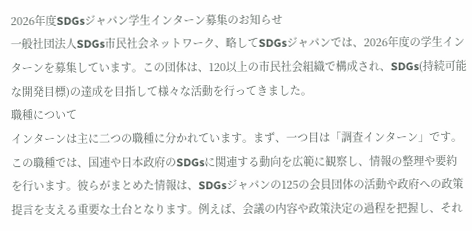2026年度SDGsジャパン学生インターン募集のお知らせ
一般社団法人SDGs市民社会ネットワーク、略してSDGsジャパンでは、2026年度の学生インターンを募集しています。この団体は、120以上の市民社会組織で構成され、SDGs(持続可能な開発目標)の達成を目指して様々な活動を行ってきました。
職種について
インターンは主に二つの職種に分かれています。まず、一つ目は「調査インターン」です。この職種では、国連や日本政府のSDGsに関連する動向を広範に観察し、情報の整理や要約を行います。彼らがまとめた情報は、SDGsジャパンの125の会員団体の活動や政府への政策提言を支える重要な土台となります。例えば、会議の内容や政策決定の過程を把握し、それ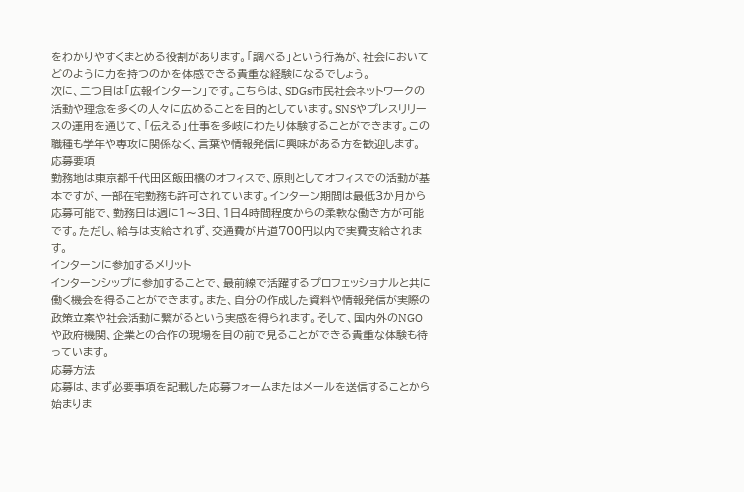をわかりやすくまとめる役割があります。「調べる」という行為が、社会においてどのように力を持つのかを体感できる貴重な経験になるでしょう。
次に、二つ目は「広報インターン」です。こちらは、SDGs市民社会ネットワークの活動や理念を多くの人々に広めることを目的としています。SNSやプレスリリースの運用を通じて、「伝える」仕事を多岐にわたり体験することができます。この職種も学年や専攻に関係なく、言葉や情報発信に興味がある方を歓迎します。
応募要項
勤務地は東京都千代田区飯田橋のオフィスで、原則としてオフィスでの活動が基本ですが、一部在宅勤務も許可されています。インターン期間は最低3か月から応募可能で、勤務日は週に1〜3日、1日4時間程度からの柔軟な働き方が可能です。ただし、給与は支給されず、交通費が片道700円以内で実費支給されます。
インターンに参加するメリット
インターンシップに参加することで、最前線で活躍するプロフェッショナルと共に働く機会を得ることができます。また、自分の作成した資料や情報発信が実際の政策立案や社会活動に繋がるという実感を得られます。そして、国内外のNGOや政府機関、企業との合作の現場を目の前で見ることができる貴重な体験も待っています。
応募方法
応募は、まず必要事項を記載した応募フォームまたはメールを送信することから始まりま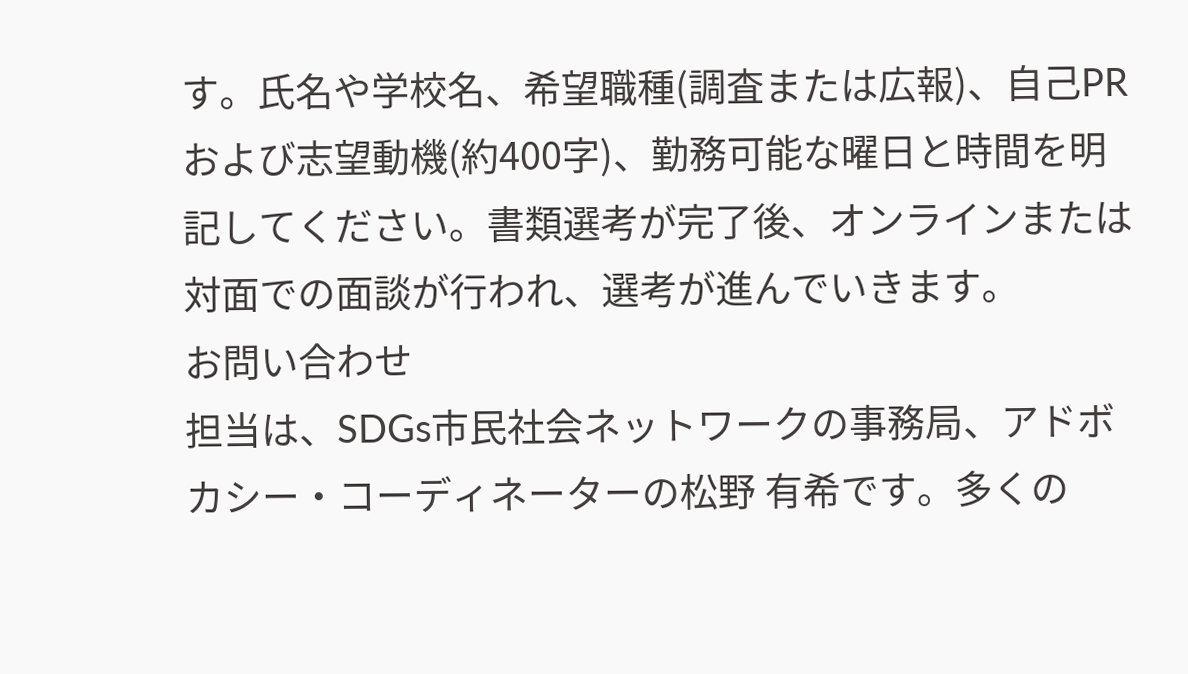す。氏名や学校名、希望職種(調査または広報)、自己PRおよび志望動機(約400字)、勤務可能な曜日と時間を明記してください。書類選考が完了後、オンラインまたは対面での面談が行われ、選考が進んでいきます。
お問い合わせ
担当は、SDGs市民社会ネットワークの事務局、アドボカシー・コーディネーターの松野 有希です。多くの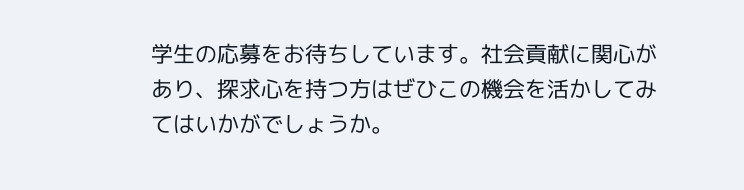学生の応募をお待ちしています。社会貢献に関心があり、探求心を持つ方はぜひこの機会を活かしてみてはいかがでしょうか。